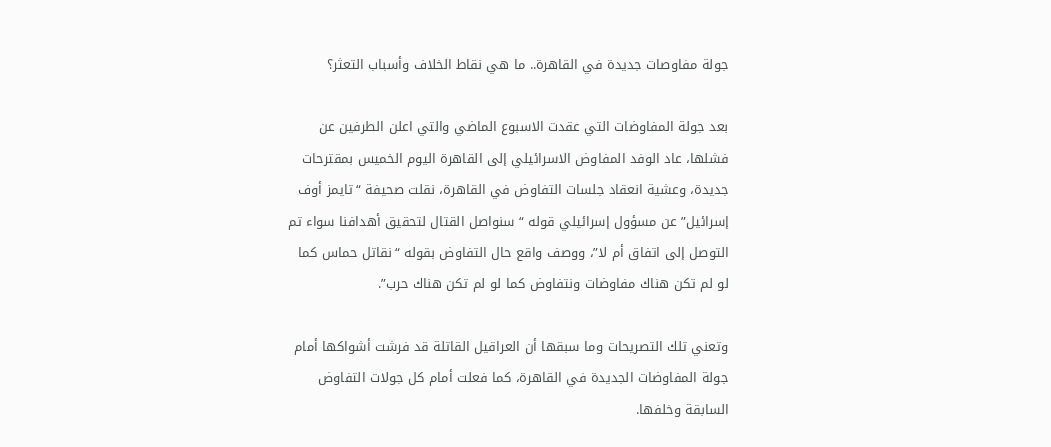جولة مفاوصات جديدة في القاهرة.. ما هي نقاط الخلاف وأسباب التعثر؟

بعد جولة المفاوضات التي عقدت الاسبوع الماضي والتي اعلن الطرفين عن فشلها، عاد الوفد المفاوض الاسرائيلي إلى القاهرة اليوم الخميس بمقترحات جديدة، وعشية انعقاد جلسات التفاوض في القاهرة، نقلت صحيفة “تايمز أوف إسرائيل” عن مسؤول إسرائيلي قوله “سنواصل القتال لتحقيق أهدافنا سواء تم التوصل إلى اتفاق أم لا”، ووصف واقع حال التفاوض بقوله “نقاتل حماس كما لو لم تكن هناك مفاوضات ونتفاوض كما لو لم تكن هناك حرب”.

وتعني تلك التصريحات وما سبقها أن العراقيل القاتلة قد فرشت أشواكها أمام جولة المفاوضات الجديدة في القاهرة، كما فعلت أمام كل جولات التفاوض السابقة وخلفها.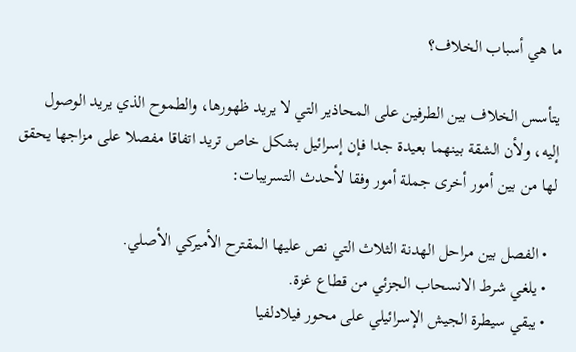ما هي أسباب الخلاف؟

يتأسس الخلاف بين الطرفين على المحاذير التي لا يريد ظهورها، والطموح الذي يريد الوصول إليه، ولأن الشقة بينهما بعيدة جدا فإن إسرائيل بشكل خاص تريد اتفاقا مفصلا على مزاجها يحقق لها من بين أمور أخرى جملة أمور وفقا لأحدث التسريبات:

  • الفصل بين مراحل الهدنة الثلاث التي نص عليها المقترح الأميركي الأصلي.
  • يلغي شرط الانسحاب الجزئي من قطاع غزة.
  • يبقي سيطرة الجيش الإسرائيلي على محور فيلادلفيا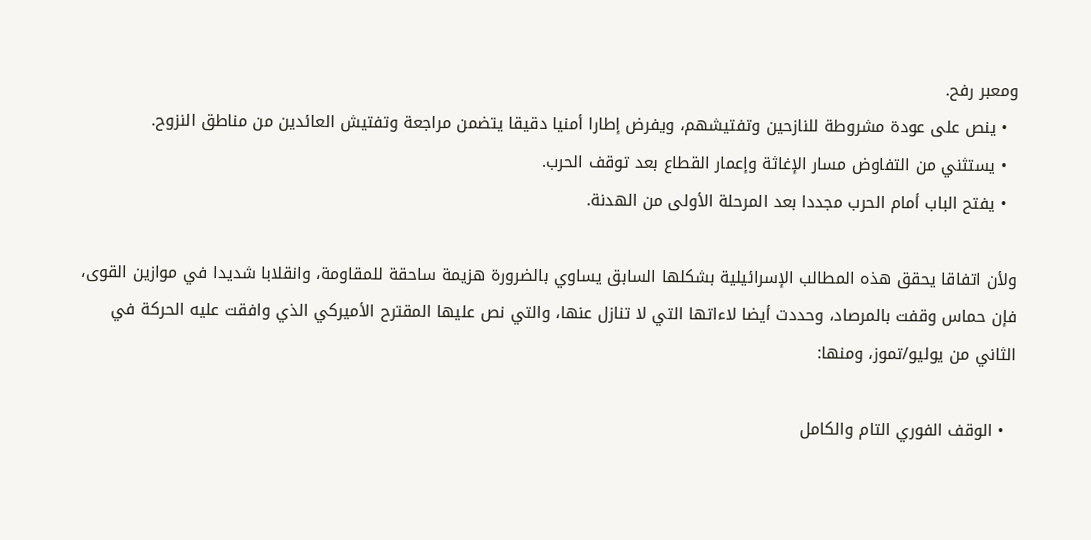ومعبر رفح.
  • ينص على عودة مشروطة للنازحين وتفتيشهم، ويفرض إطارا أمنيا دقيقا يتضمن مراجعة وتفتيش العائدين من مناطق النزوح.
  • يستثني من التفاوض مسار الإغاثة وإعمار القطاع بعد توقف الحرب.
  • يفتح الباب أمام الحرب مجددا بعد المرحلة الأولى من الهدنة.

ولأن اتفاقا يحقق هذه المطالب الإسرائيلية بشكلها السابق يساوي بالضرورة هزيمة ساحقة للمقاومة، وانقلابا شديدا في موازين القوى، فإن حماس وقفت بالمرصاد، وحددت أيضا لاءاتها التي لا تنازل عنها، والتي نص عليها المقترح الأميركي الذي وافقت عليه الحركة في الثاني من يوليو/تموز، ومنها:

  • الوقف الفوري التام والكامل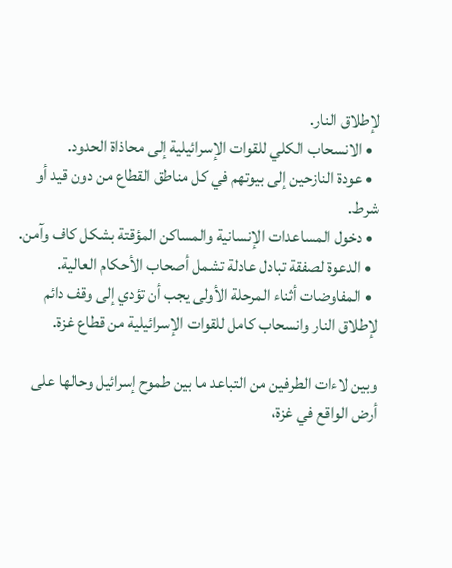لإطلاق النار.
  • الانسحاب الكلي للقوات الإسرائيلية إلى محاذاة الحدود.
  • عودة النازحين إلى بيوتهم في كل مناطق القطاع من دون قيد أو شرط.
  • دخول المساعدات الإنسانية والمساكن المؤقتة بشكل كاف وآمن.
  • الدعوة لصفقة تبادل عادلة تشمل أصحاب الأحكام العالية.
  • المفاوضات أثناء المرحلة الأولى يجب أن تؤدي إلى وقف دائم لإطلاق النار وانسحاب كامل للقوات الإسرائيلية من قطاع غزة.

وبين لاءات الطرفين من التباعد ما بين طموح إسرائيل وحالها على أرض الواقع في غزة،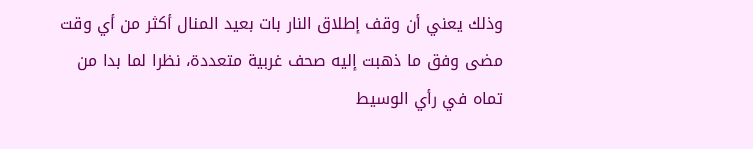وذلك يعني أن وقف إطلاق النار بات بعيد المنال أكثر من أي وقت مضى وفق ما ذهبت إليه صحف غربية متعددة، نظرا لما بدا من تماه في رأي الوسيط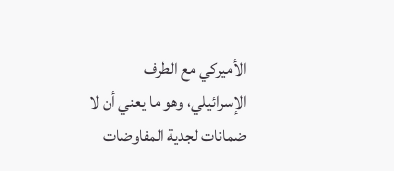الأميركي مع الطرف الإسرائيلي، وهو ما يعني أن لا ضمانات لجدية المفاوضات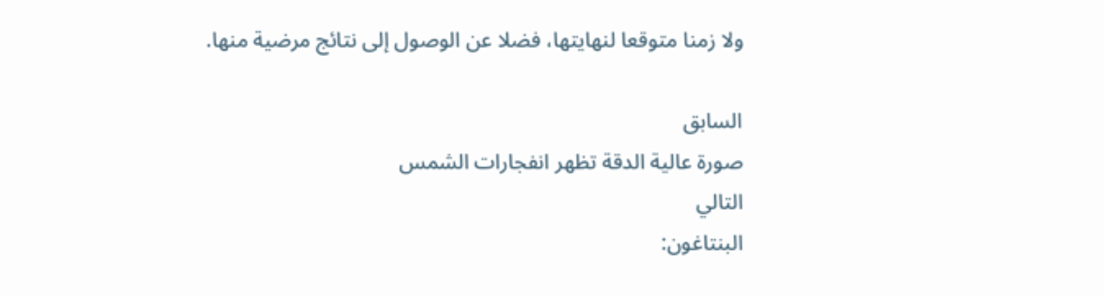ولا زمنا متوقعا لنهايتها، فضلا عن الوصول إلى نتائج مرضية منها.

السابق
صورة عالية الدقة تظهر انفجارات الشمس
التالي
البنتاغون: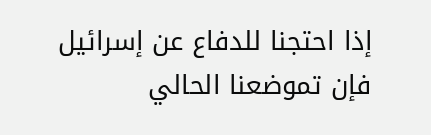إذا احتجنا للدفاع عن إسرائيل فإن تموضعنا الحالي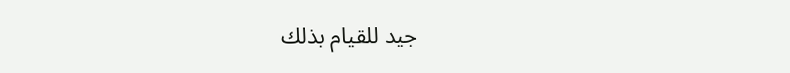جيد للقيام بذلك